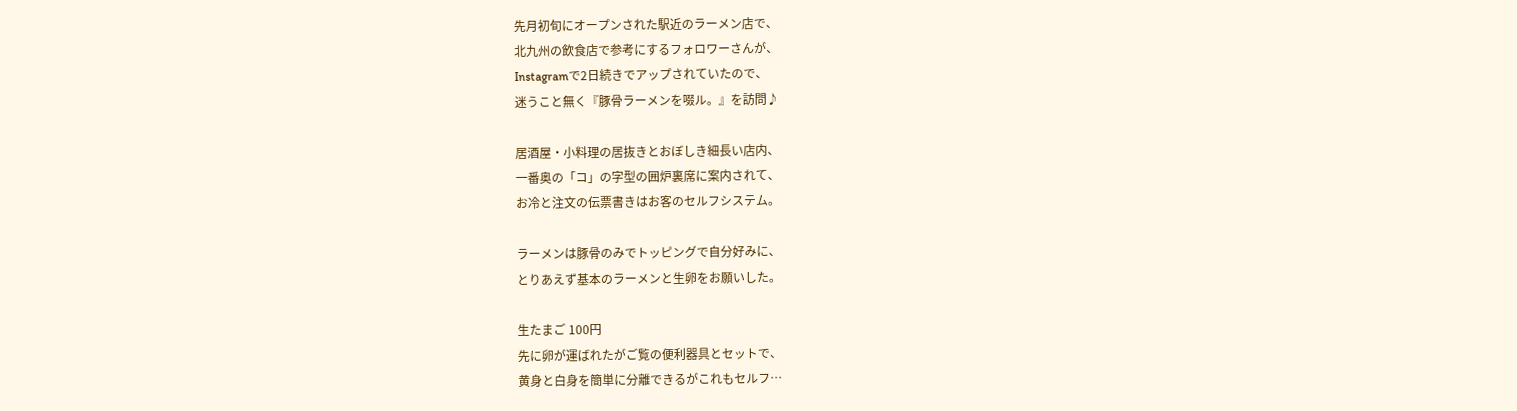先月初旬にオープンされた駅近のラーメン店で、
北九州の飲食店で参考にするフォロワーさんが、
Instagramで2日続きでアップされていたので、
迷うこと無く『豚骨ラーメンを啜ル。』を訪問♪

居酒屋・小料理の居抜きとおぼしき細長い店内、
一番奥の「コ」の字型の囲炉裏席に案内されて、
お冷と注文の伝票書きはお客のセルフシステム。

ラーメンは豚骨のみでトッピングで自分好みに、
とりあえず基本のラーメンと生卵をお願いした。

生たまご 100円
先に卵が運ばれたがご覧の便利器具とセットで、
黄身と白身を簡単に分離できるがこれもセルフ…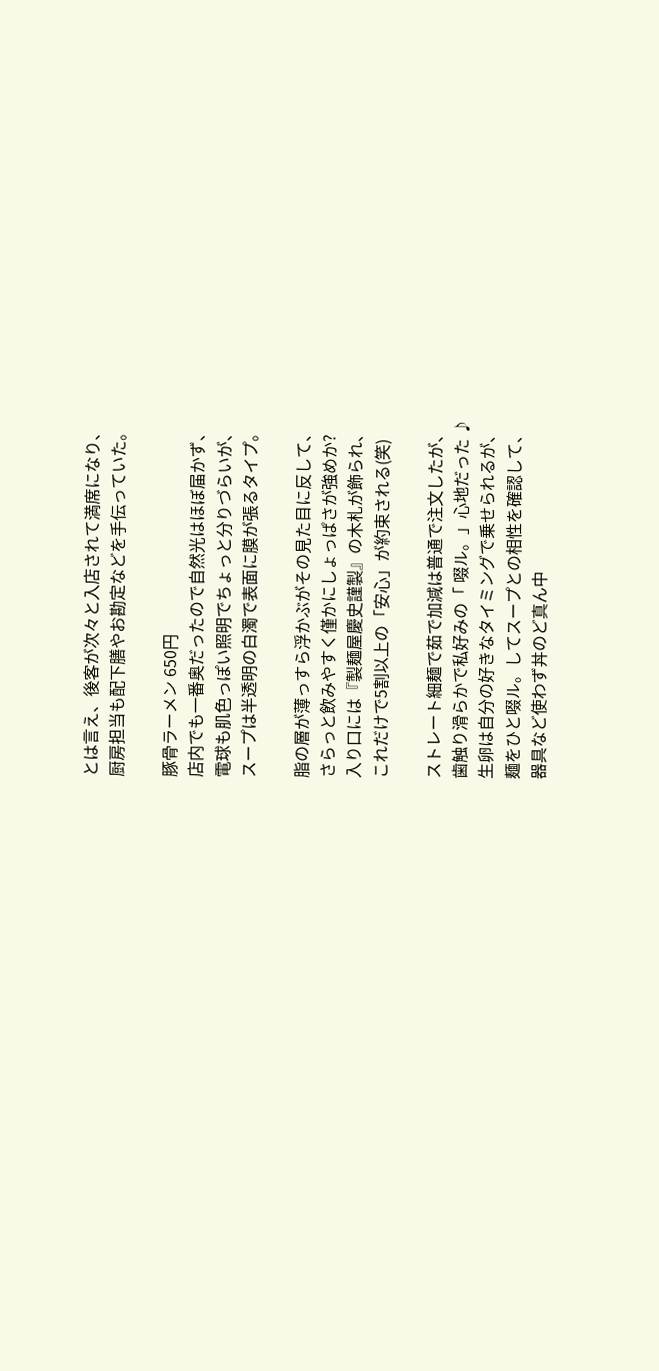とは言え、後客が次々と入店されて満席になり、
厨房担当も配下膳やお勘定などを手伝っていた。

豚骨ラーメン 650円
店内でも一番奥だったので自然光はほぼ届かず、
電球も肌色っぽい照明でちょっと分りづらいが、
スープは半透明の白濁で表面に膜が張るタイプ。

脂の層が薄っすら浮かぶがその見た目に反して、
さらっと飲みやすく僅かにしょっぱさが強めか?
入り口には『製麺屋慶史謹製』の木札が飾られ、
これだけで5割以上の「安心」が約束される(笑)

ストレート細麺で茹で加減は普通で注文したが、
歯触り滑らかで私好みの「 啜ル。」心地だった ♪
生卵は自分の好きなタイミングで乗せられるが、
麺をひと啜ル。してスープとの相性を確認して、
器具など使わず丼のど真ん中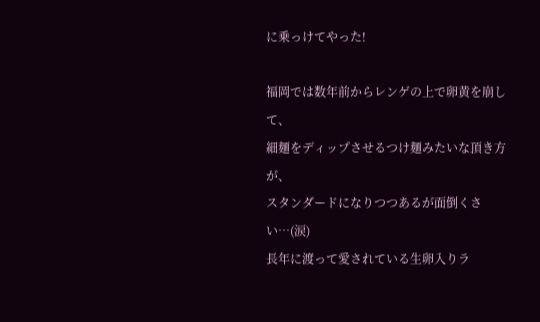に乗っけてやった!

福岡では数年前からレンゲの上で卵黄を崩して、
細麺をディップさせるつけ麺みたいな頂き方が、
スタンダードになりつつあるが面倒くさい…(涙)
長年に渡って愛されている生卵入りラ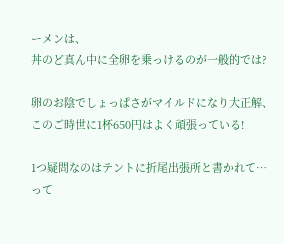ーメンは、
丼のど真ん中に全卵を乗っけるのが一般的では?

卵のお陰でしょっぱさがマイルドになり大正解、
このご時世に1杯650円はよく頑張っている!

1つ疑問なのはテントに折尾出張所と書かれて…
って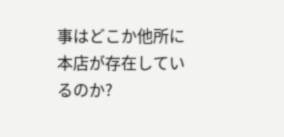事はどこか他所に本店が存在しているのか?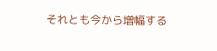それとも今から増幅する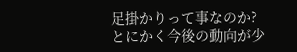足掛かりって事なのか?
とにかく今後の動向が少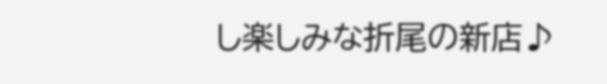し楽しみな折尾の新店♪